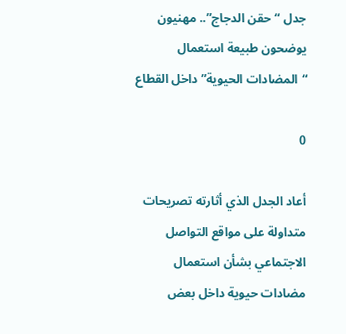جدل “حقن الدجاج”.. مهنيون يوضحون طبيعة استعمال “المضادات الحيوية” داخل القطاع

0

أعاد الجدل الذي أثارته تصريحات متداولة على مواقع التواصل الاجتماعي بشأن استعمال مضادات حيوية داخل بعض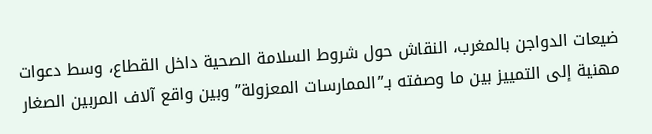ضيعات الدواجن بالمغرب، النقاش حول شروط السلامة الصحية داخل القطاع، وسط دعوات مهنية إلى التمييز بين ما وصفته بـ”الممارسات المعزولة” وبين واقع آلاف المربين الصغار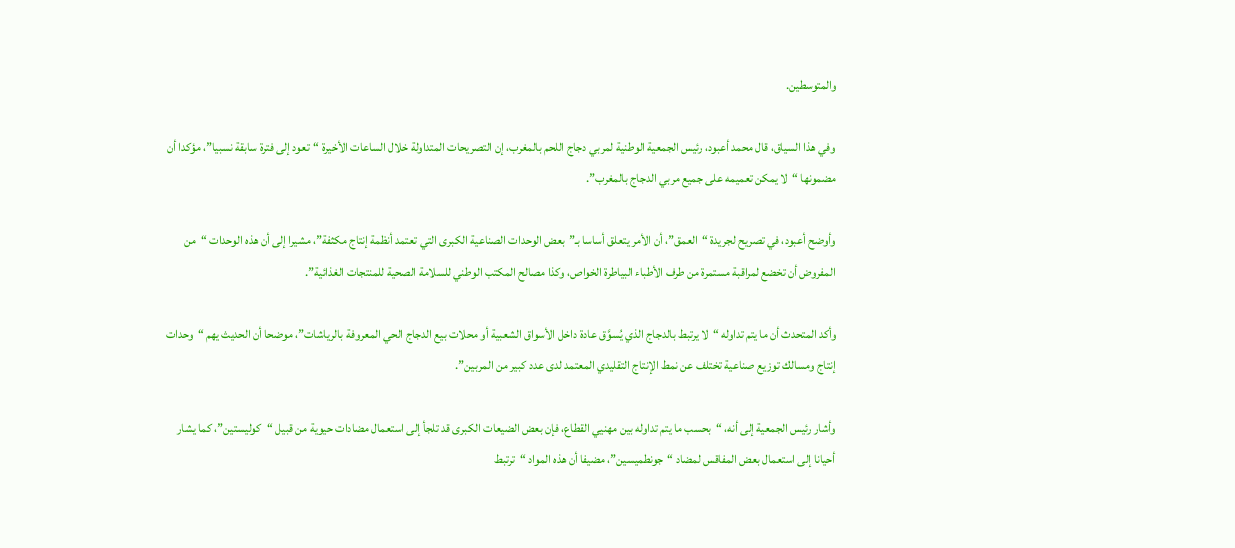والمتوسطين.

وفي هذا السياق، قال محمد أعبود، رئيس الجمعية الوطنية لمربي دجاج اللحم بالمغرب، إن التصريحات المتداولة خلال الساعات الأخيرة “تعود إلى فترة سابقة نسبيا”، مؤكدا أن مضمونها “لا يمكن تعميمه على جميع مربي الدجاج بالمغرب”.

وأوضح أعبود، في تصريح لجريدة “العمق”، أن الأمر يتعلق أساسا بـ”بعض الوحدات الصناعية الكبرى التي تعتمد أنظمة إنتاج مكثفة”، مشيرا إلى أن هذه الوحدات “من المفروض أن تخضع لمراقبة مستمرة من طرف الأطباء البياطرة الخواص، وكذا مصالح المكتب الوطني للسلامة الصحية للمنتجات الغذائية”.

وأكد المتحدث أن ما يتم تداوله “لا يرتبط بالدجاج الذي يُسوَّق عادة داخل الأسواق الشعبية أو محلات بيع الدجاج الحي المعروفة بالرياشات”، موضحا أن الحديث يهم “وحدات إنتاج ومسالك توزيع صناعية تختلف عن نمط الإنتاج التقليدي المعتمد لدى عدد كبير من المربين”.

وأشار رئيس الجمعية إلى أنه، “بحسب ما يتم تداوله بين مهنيي القطاع، فإن بعض الضيعات الكبرى قد تلجأ إلى استعمال مضادات حيوية من قبيل “كوليستين”، كما يشار أحيانا إلى استعمال بعض المفاقس لمضاد “جونطميسين”، مضيفا أن هذه المواد “ترتبط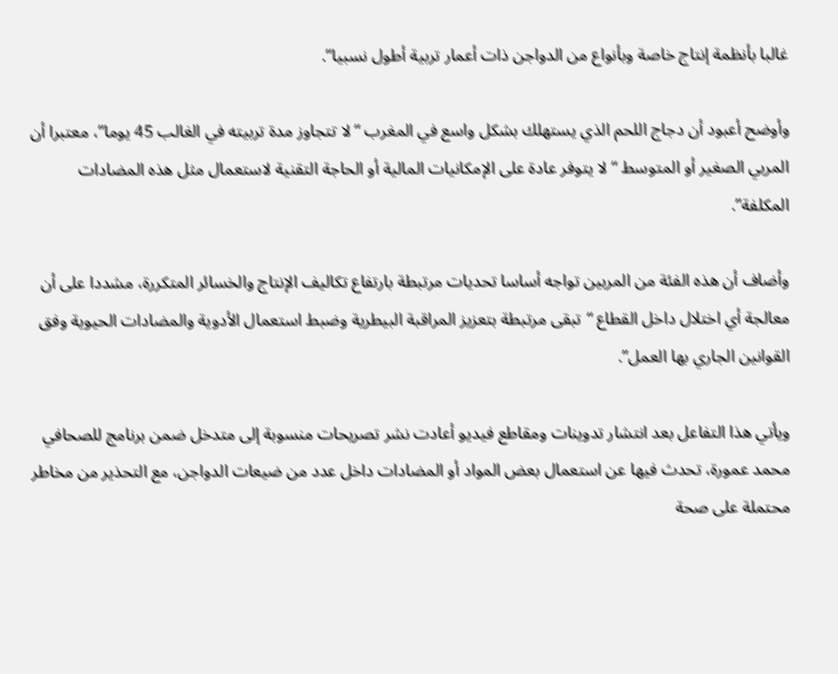غالبا بأنظمة إنتاج خاصة وبأنواع من الدواجن ذات أعمار تربية أطول نسبيا”.

وأوضح أعبود أن دجاج اللحم الذي يستهلك بشكل واسع في المغرب “لا تتجاوز مدة تربيته في الغالب 45 يوما”، معتبرا أن المربي الصغير أو المتوسط “لا يتوفر عادة على الإمكانيات المالية أو الحاجة التقنية لاستعمال مثل هذه المضادات المكلفة”.

وأضاف أن هذه الفئة من المربين تواجه أساسا تحديات مرتبطة بارتفاع تكاليف الإنتاج والخسائر المتكررة، مشددا على أن معالجة أي اختلال داخل القطاع “تبقى مرتبطة بتعزيز المراقبة البيطرية وضبط استعمال الأدوية والمضادات الحيوية وفق القوانين الجاري بها العمل”.

ويأتي هذا التفاعل بعد انتشار تدوينات ومقاطع فيديو أعادت نشر تصريحات منسوبة إلى متدخل ضمن برنامج للصحافي محمد عمورة، تحدث فيها عن استعمال بعض المواد أو المضادات داخل عدد من ضيعات الدواجن، مع التحذير من مخاطر محتملة على صحة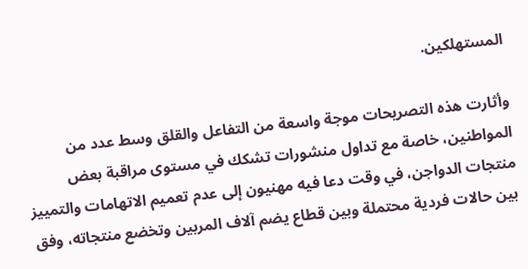المستهلكين.

وأثارت هذه التصريحات موجة واسعة من التفاعل والقلق وسط عدد من المواطنين، خاصة مع تداول منشورات تشكك في مستوى مراقبة بعض منتجات الدواجن، في وقت دعا فيه مهنيون إلى عدم تعميم الاتهامات والتمييز بين حالات فردية محتملة وبين قطاع يضم آلاف المربين وتخضع منتجاته، وفق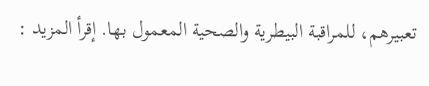تعبيرهم، للمراقبة البيطرية والصحية المعمول بها. إقرأ المزيد :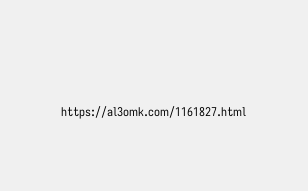https://al3omk.com/1161827.html